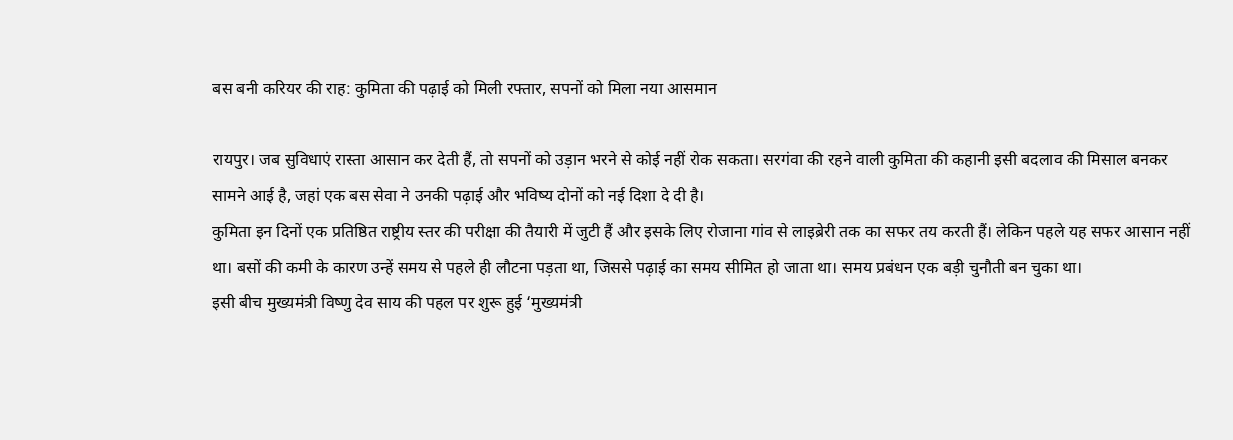बस बनी करियर की राह: कुमिता की पढ़ाई को मिली रफ्तार, सपनों को मिला नया आसमान

रायपुर। जब सुविधाएं रास्ता आसान कर देती हैं, तो सपनों को उड़ान भरने से कोई नहीं रोक सकता। सरगंवा की रहने वाली कुमिता की कहानी इसी बदलाव की मिसाल बनकर सामने आई है, जहां एक बस सेवा ने उनकी पढ़ाई और भविष्य दोनों को नई दिशा दे दी है।
कुमिता इन दिनों एक प्रतिष्ठित राष्ट्रीय स्तर की परीक्षा की तैयारी में जुटी हैं और इसके लिए रोजाना गांव से लाइब्रेरी तक का सफर तय करती हैं। लेकिन पहले यह सफर आसान नहीं था। बसों की कमी के कारण उन्हें समय से पहले ही लौटना पड़ता था, जिससे पढ़ाई का समय सीमित हो जाता था। समय प्रबंधन एक बड़ी चुनौती बन चुका था।
इसी बीच मुख्यमंत्री विष्णु देव साय की पहल पर शुरू हुई ‘मुख्यमंत्री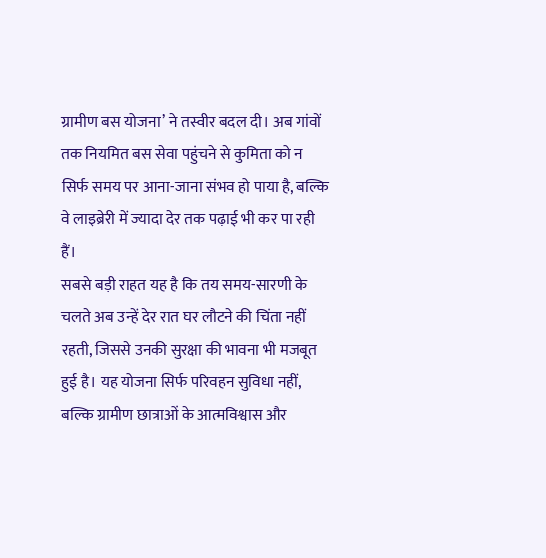ग्रामीण बस योजना’ ने तस्वीर बदल दी। अब गांवों तक नियमित बस सेवा पहुंचने से कुमिता को न सिर्फ समय पर आना-जाना संभव हो पाया है, बल्कि वे लाइब्रेरी में ज्यादा देर तक पढ़ाई भी कर पा रही हैं।
सबसे बड़ी राहत यह है कि तय समय-सारणी के चलते अब उन्हें देर रात घर लौटने की चिंता नहीं रहती, जिससे उनकी सुरक्षा की भावना भी मजबूत हुई है। यह योजना सिर्फ परिवहन सुविधा नहीं, बल्कि ग्रामीण छात्राओं के आत्मविश्वास और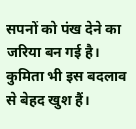सपनों को पंख देने का जरिया बन गई है।
कुमिता भी इस बदलाव से बेहद खुश हैं।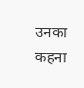उनका कहना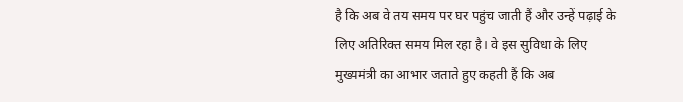है कि अब वे तय समय पर घर पहुंच जाती हैं और उन्हें पढ़ाई के लिए अतिरिक्त समय मिल रहा है। वे इस सुविधा के लिए मुख्यमंत्री का आभार जताते हुए कहती हैं कि अब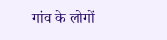गांव के लोगों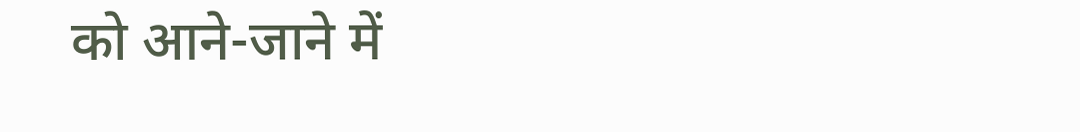को आने-जाने में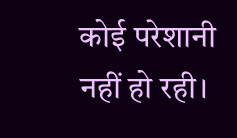कोई परेशानी नहीं हो रही।